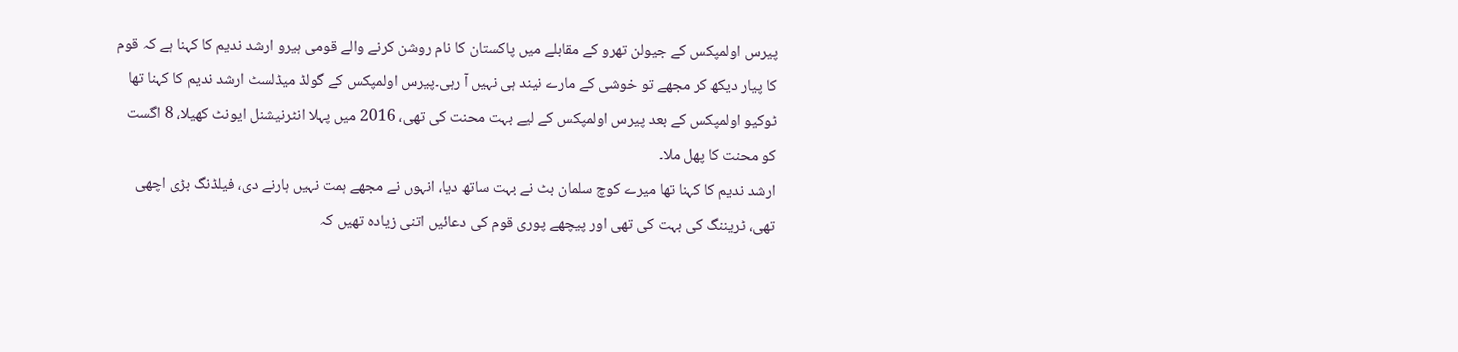پیرس اولمپکس کے جیولن تھرو کے مقابلے میں پاکستان کا نام روشن کرنے والے قومی ہیرو ارشد ندیم کا کہنا ہے کہ قوم کا پیار دیکھ کر مجھے تو خوشی کے مارے نیند ہی نہیں آ رہی۔پیرس اولمپکس کے گولڈ میڈلسٹ ارشد ندیم کا کہنا تھا ٹوکیو اولمپکس کے بعد پیرس اولمپکس کے لیے بہت محنت کی تھی، 2016 میں پہلا انٹرنیشنل ایونٹ کھیلا، 8 اگست کو محنت کا پھل ملا۔
ارشد ندیم کا کہنا تھا میرے کوچ سلمان بٹ نے بہت ساتھ دیا، انہوں نے مجھے ہمت نہیں ہارنے دی، فیلڈنگ بڑی اچھی تھی، ٹریننگ کی بہت کی تھی اور پیچھے پوری قوم کی دعائیں اتنی زیادہ تھیں کہ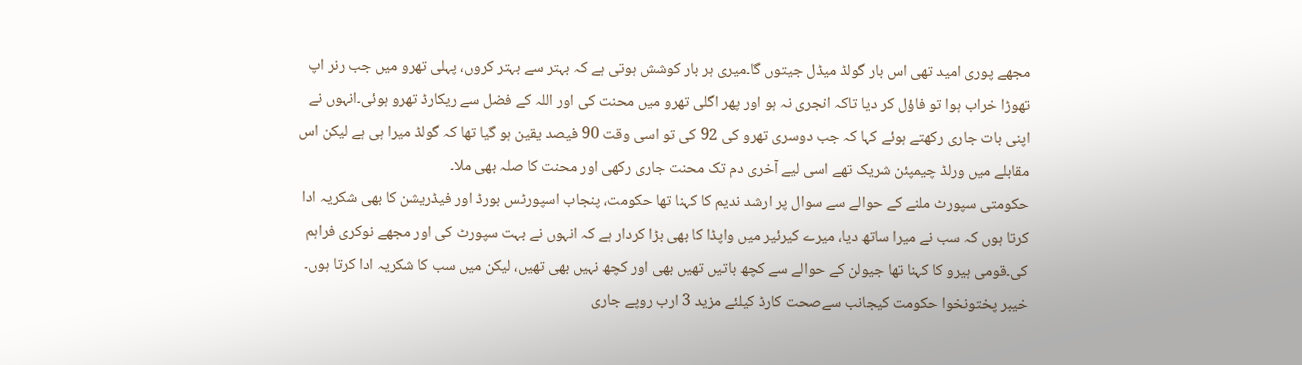مجھے پوری امید تھی اس بار گولڈ میڈل جیتوں گا۔میری ہر بار کوشش ہوتی ہے کہ بہتر سے بہتر کروں، پہلی تھرو میں جب رنر اپ تھوڑا خراب ہوا تو فاؤل کر دیا تاکہ انجری نہ ہو اور پھر اگلی تھرو میں محنت کی اور اللہ کے فضل سے ریکارڈ تھرو ہوئی۔انہوں نے اپنی بات جاری رکھتے ہوئے کہا کہ جب دوسری تھرو کی 92 کی تو اسی وقت 90 فیصد یقین ہو گیا تھا کہ گولڈ میرا ہی ہے لیکن اس مقابلے میں ورلڈ چیمپئن شریک تھے اسی لیے آخری دم تک محنت جاری رکھی اور محنت کا صلہ بھی ملا۔
حکومتی سپورٹ ملنے کے حوالے سے سوال پر ارشد ندیم کا کہنا تھا حکومت، پنجاب اسپورٹس بورڈ اور فیڈریشن کا بھی شکریہ ادا کرتا ہوں کہ سب نے میرا ساتھ دیا، میرے کیرئیر میں واپڈا کا بھی بڑا کردار ہے کہ انہوں نے بہت سپورٹ کی اور مجھے نوکری فراہم کی۔قومی ہیرو کا کہنا تھا جیولن کے حوالے سے کچھ باتیں تھیں بھی اور کچھ نہیں بھی تھیں، لیکن میں سب کا شکریہ ادا کرتا ہوں۔
خیبر پختونخوا حکومت کیجانب سےصحت کارڈ کیلئے مزید 3 ارب روپے جاری